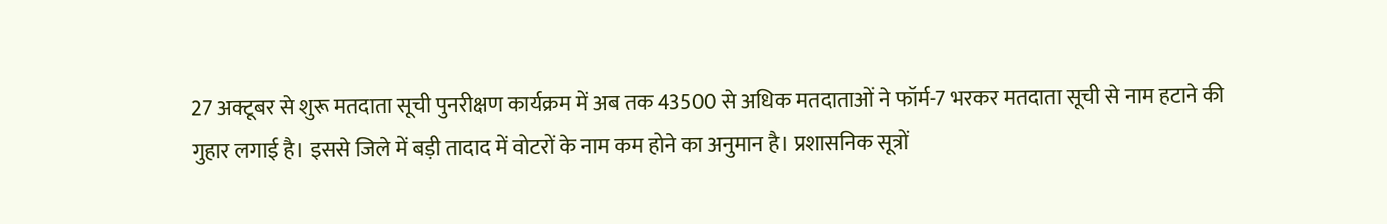27 अक्टूबर से शुरू मतदाता सूची पुनरीक्षण कार्यक्रम में अब तक 43500 से अधिक मतदाताओं ने फॉर्म-7 भरकर मतदाता सूची से नाम हटाने की गुहार लगाई है। इससे जिले में बड़ी तादाद में वोटरों के नाम कम होने का अनुमान है। प्रशासनिक सूत्रों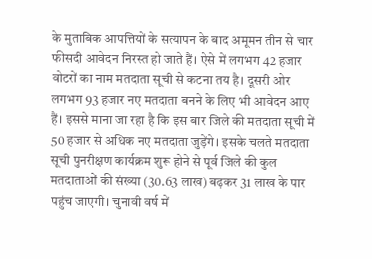के मुताबिक आपत्तियों के सत्यापन के बाद अमूमन तीन से चार फीसदी आवेदन निरस्त हो जाते हैं। ऐसे में लगभग 42 हजार वोटरों का नाम मतदाता सूची से कटना तय है। दूसरी ओर लगभग 93 हजार नए मतदाता बनने के लिए भी आवेदन आए हैं। इससे माना जा रहा है कि इस बार जिले की मतदाता सूची में 50 हजार से अधिक नए मतदाता जुड़ेंगे। इसके चलते मतदाता सूची पुनरीक्षण कार्यक्रम शुरू होने से पूर्व जिले की कुल मतदाताओं की संख्या (30.63 लाख) बढ़कर 31 लाख के पार पहुंच जाएगी। चुनावी वर्ष में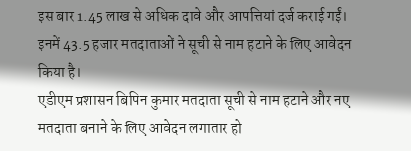इस बार 1.45 लाख से अधिक दावे और आपत्तियां दर्ज कराई गईं। इनमें 43.5 हजार मतदाताओं ने सूची से नाम हटाने के लिए आवेदन किया है।
एडीएम प्रशासन बिपिन कुमार मतदाता सूची से नाम हटाने और नए मतदाता बनाने के लिए आवेदन लगातार हो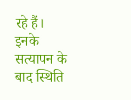रहे हैं। इनके सत्यापन के बाद स्थिति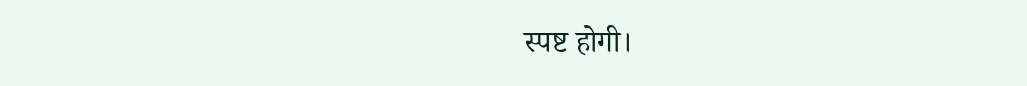स्पष्ट होगी।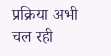प्रक्रिया अभी चल रही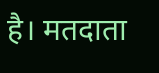है। मतदाता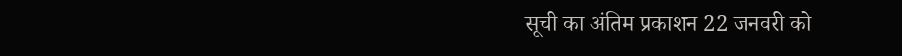सूची का अंतिम प्रकाशन 22 जनवरी को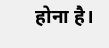होना है।